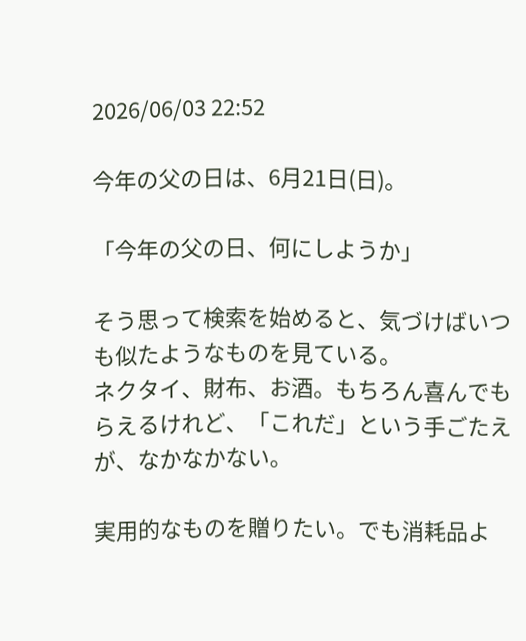2026/06/03 22:52

今年の父の日は、6月21日(日)。

「今年の父の日、何にしようか」

そう思って検索を始めると、気づけばいつも似たようなものを見ている。
ネクタイ、財布、お酒。もちろん喜んでもらえるけれど、「これだ」という手ごたえが、なかなかない。

実用的なものを贈りたい。でも消耗品よ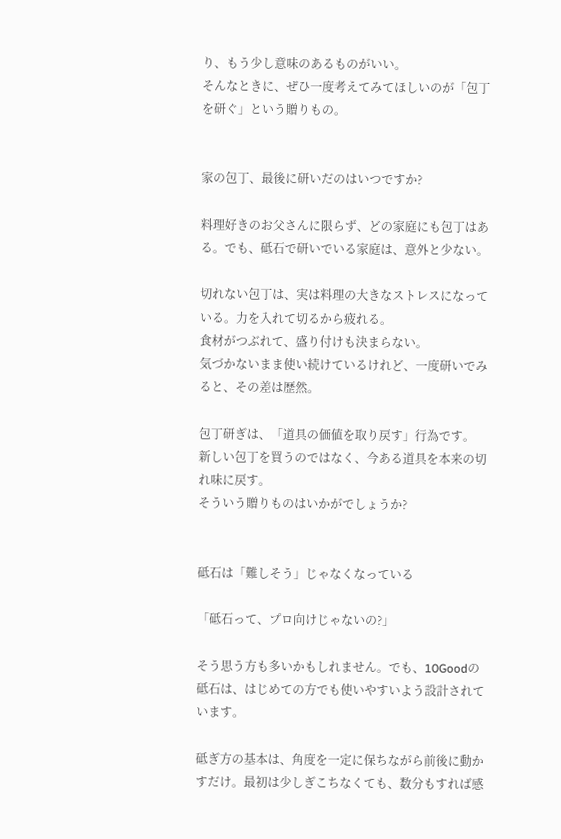り、もう少し意味のあるものがいい。
そんなときに、ぜひ一度考えてみてほしいのが「包丁を研ぐ」という贈りもの。


家の包丁、最後に研いだのはいつですか?

料理好きのお父さんに限らず、どの家庭にも包丁はある。でも、砥石で研いでいる家庭は、意外と少ない。

切れない包丁は、実は料理の大きなストレスになっている。力を入れて切るから疲れる。
食材がつぶれて、盛り付けも決まらない。
気づかないまま使い続けているけれど、一度研いでみると、その差は歴然。

包丁研ぎは、「道具の価値を取り戻す」行為です。
新しい包丁を買うのではなく、今ある道具を本来の切れ味に戻す。
そういう贈りものはいかがでしょうか?


砥石は「難しそう」じゃなくなっている

「砥石って、プロ向けじゃないの?」

そう思う方も多いかもしれません。でも、10Goodの砥石は、はじめての方でも使いやすいよう設計されています。

砥ぎ方の基本は、角度を一定に保ちながら前後に動かすだけ。最初は少しぎこちなくても、数分もすれば感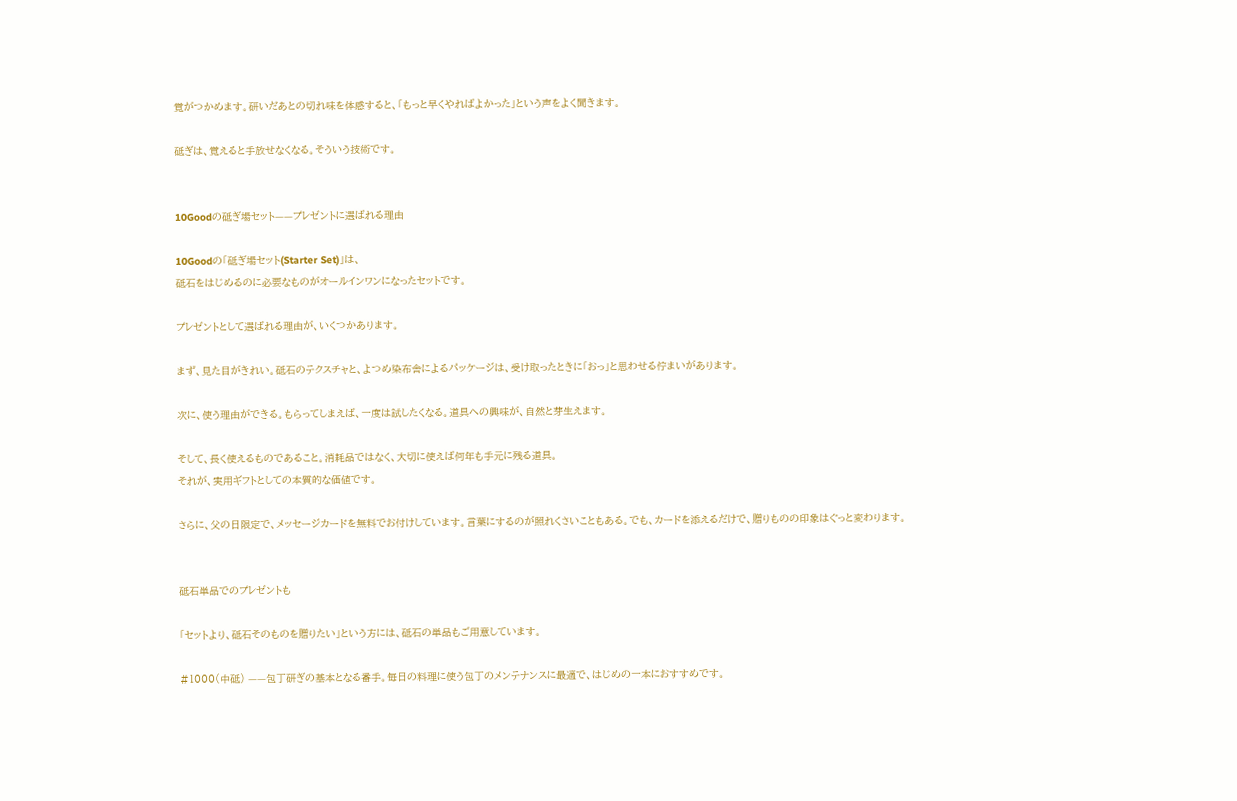覚がつかめます。研いだあとの切れ味を体感すると、「もっと早くやればよかった」という声をよく聞きます。

砥ぎは、覚えると手放せなくなる。そういう技術です。


10Goodの砥ぎ場セット——プレゼントに選ばれる理由

10Goodの「砥ぎ場セット(Starter Set)」は、
砥石をはじめるのに必要なものがオールインワンになったセットです。

プレゼントとして選ばれる理由が、いくつかあります。

まず、見た目がきれい。砥石のテクスチャと、よつめ染布舎によるパッケージは、受け取ったときに「おっ」と思わせる佇まいがあります。

次に、使う理由ができる。もらってしまえば、一度は試したくなる。道具への興味が、自然と芽生えます。

そして、長く使えるものであること。消耗品ではなく、大切に使えば何年も手元に残る道具。
それが、実用ギフトとしての本質的な価値です。

さらに、父の日限定で、メッセージカードを無料でお付けしています。言葉にするのが照れくさいこともある。でも、カードを添えるだけで、贈りものの印象はぐっと変わります。


砥石単品でのプレゼントも

「セットより、砥石そのものを贈りたい」という方には、砥石の単品もご用意しています。

#1000(中砥) ——包丁研ぎの基本となる番手。毎日の料理に使う包丁のメンテナンスに最適で、はじめの一本におすすめです。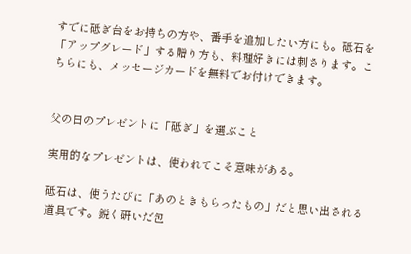すでに砥ぎ台をお持ちの方や、番手を追加したい方にも。砥石を「アップグレード」する贈り方も、料理好きには刺さります。こちらにも、メッセージカードを無料でお付けできます。


父の日のプレゼントに「砥ぎ」を選ぶこと

実用的なプレゼントは、使われてこそ意味がある。

砥石は、使うたびに「あのときもらったもの」だと思い出される道具です。鋭く研いだ包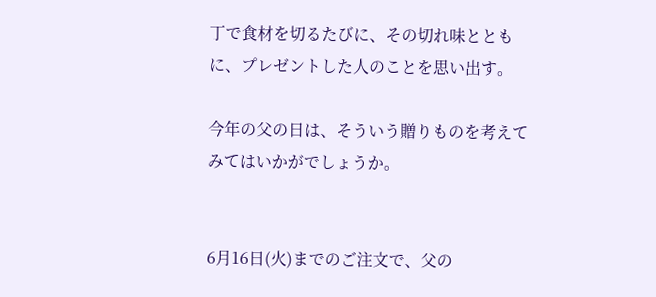丁で食材を切るたびに、その切れ味とともに、プレゼントした人のことを思い出す。

今年の父の日は、そういう贈りものを考えてみてはいかがでしょうか。


6月16日(火)までのご注文で、父の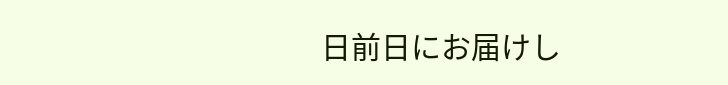日前日にお届けし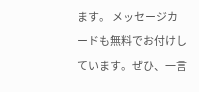ます。 メッセージカードも無料でお付けしています。ぜひ、一言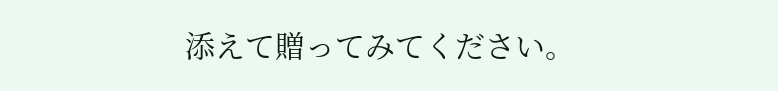添えて贈ってみてください。